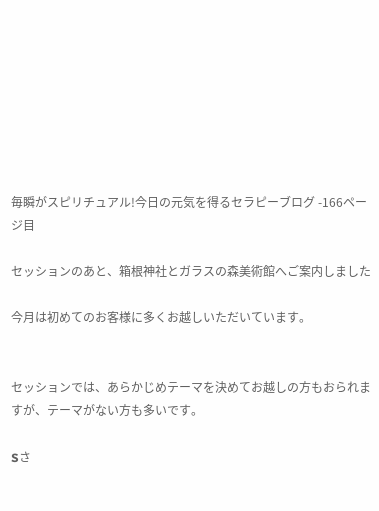毎瞬がスピリチュアル!今日の元気を得るセラピーブログ -166ページ目

セッションのあと、箱根神社とガラスの森美術館へご案内しました

今月は初めてのお客様に多くお越しいただいています。


セッションでは、あらかじめテーマを決めてお越しの方もおられますが、テーマがない方も多いです。

Sさ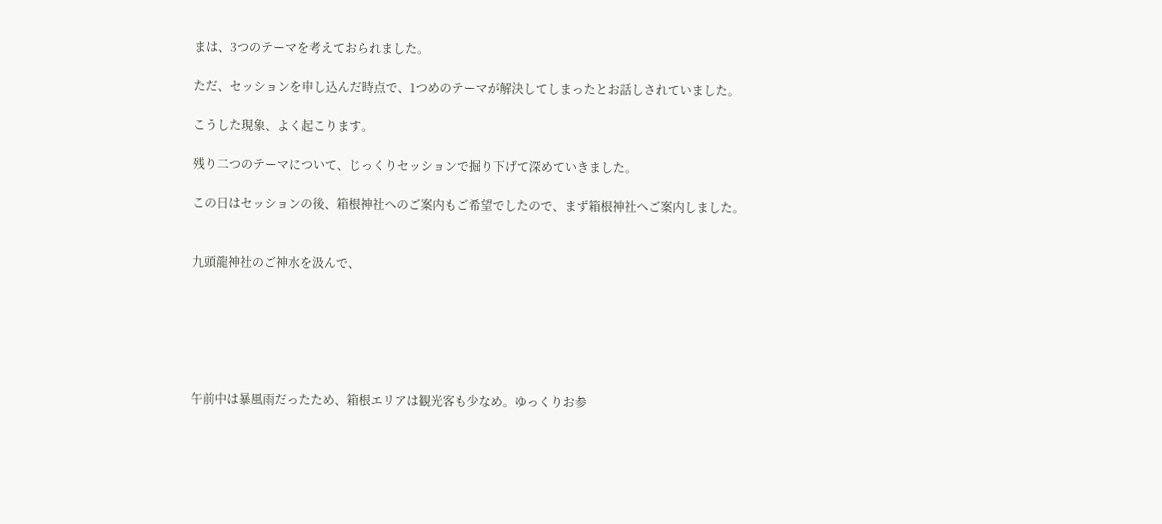まは、3つのテーマを考えておられました。

ただ、セッションを申し込んだ時点で、1つめのテーマが解決してしまったとお話しされていました。

こうした現象、よく起こります。

残り二つのテーマについて、じっくりセッションで掘り下げて深めていきました。

この日はセッションの後、箱根神社へのご案内もご希望でしたので、まず箱根神社へご案内しました。


九頭龍神社のご神水を汲んで、






午前中は暴風雨だったため、箱根エリアは観光客も少なめ。ゆっくりお参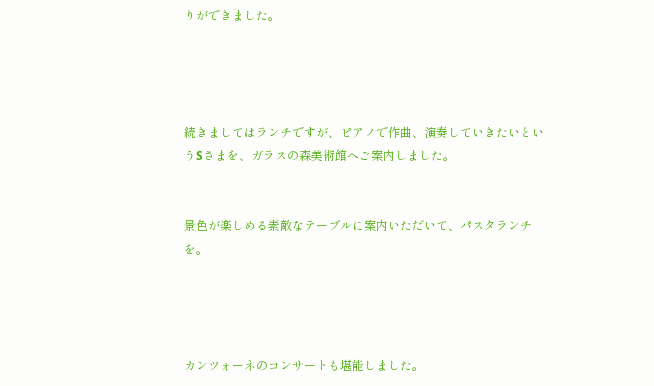りができました。




続きましてはランチですが、ピアノで作曲、演奏していきたいというSさまを、ガラスの森美術館へご案内しました。


景色が楽しめる素敵なテーブルに案内いただいて、パスタランチを。




カンツォーネのコンサートも堪能しました。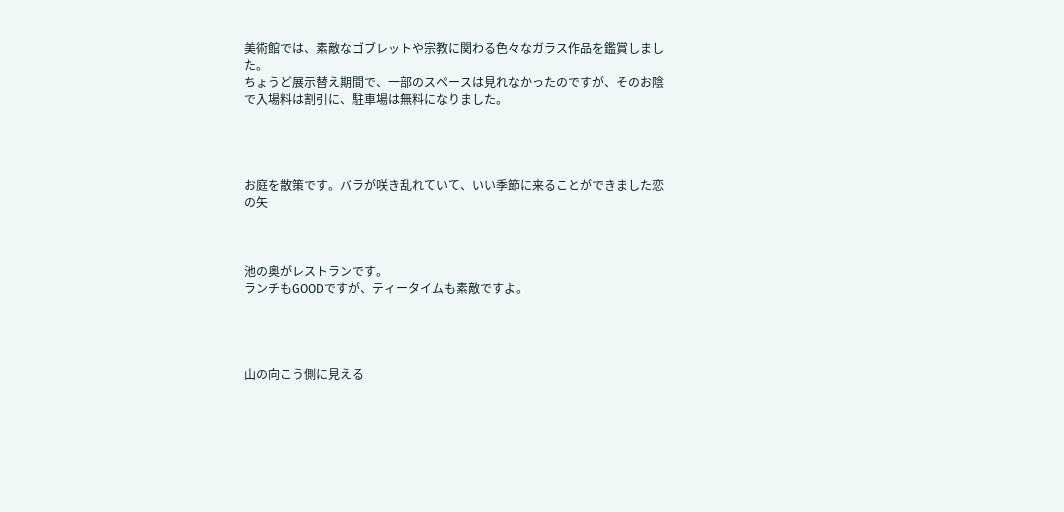美術館では、素敵なゴブレットや宗教に関わる色々なガラス作品を鑑賞しました。
ちょうど展示替え期間で、一部のスペースは見れなかったのですが、そのお陰で入場料は割引に、駐車場は無料になりました。




お庭を散策です。バラが咲き乱れていて、いい季節に来ることができました恋の矢



池の奥がレストランです。
ランチもGOODですが、ティータイムも素敵ですよ。




山の向こう側に見える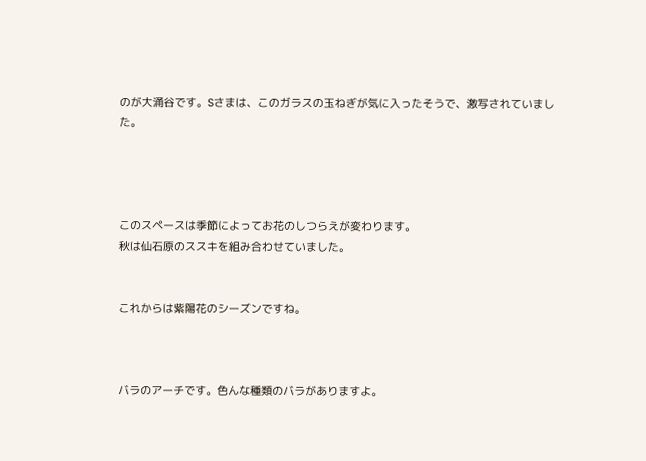のが大涌谷です。Sさまは、このガラスの玉ねぎが気に入ったそうで、激写されていました。




このスペースは季節によってお花のしつらえが変わります。
秋は仙石原のススキを組み合わせていました。


これからは紫陽花のシーズンですね。



バラのアーチです。色んな種類のバラがありますよ。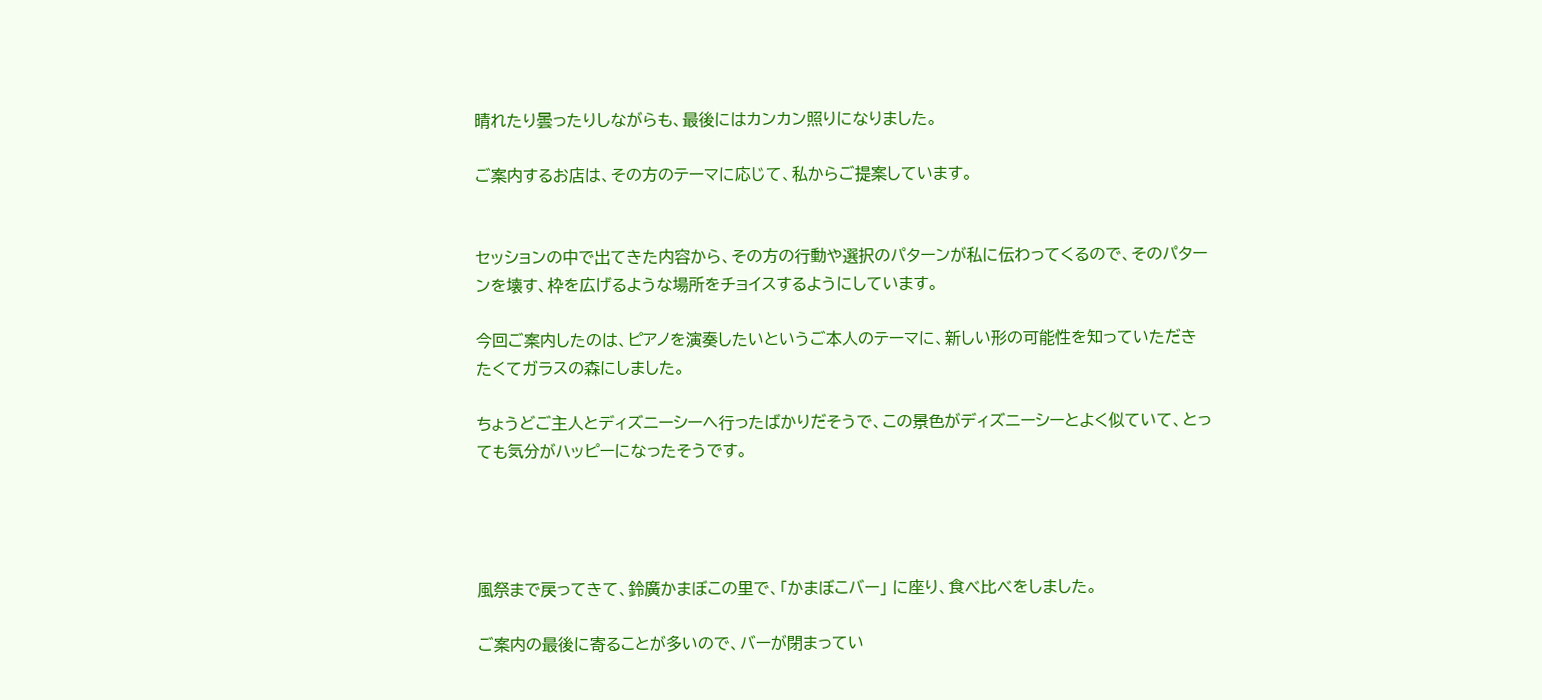晴れたり曇ったりしながらも、最後にはカンカン照りになりました。

ご案内するお店は、その方のテーマに応じて、私からご提案しています。


セッションの中で出てきた内容から、その方の行動や選択のパターンが私に伝わってくるので、そのパターンを壊す、枠を広げるような場所をチョイスするようにしています。

今回ご案内したのは、ピアノを演奏したいというご本人のテーマに、新しい形の可能性を知っていただきたくてガラスの森にしました。

ちょうどご主人とディズニーシーへ行ったばかりだそうで、この景色がディズニーシーとよく似ていて、とっても気分がハッピーになったそうです。




風祭まで戻ってきて、鈴廣かまぼこの里で、「かまぼこバー」 に座り、食べ比べをしました。

ご案内の最後に寄ることが多いので、バーが閉まってい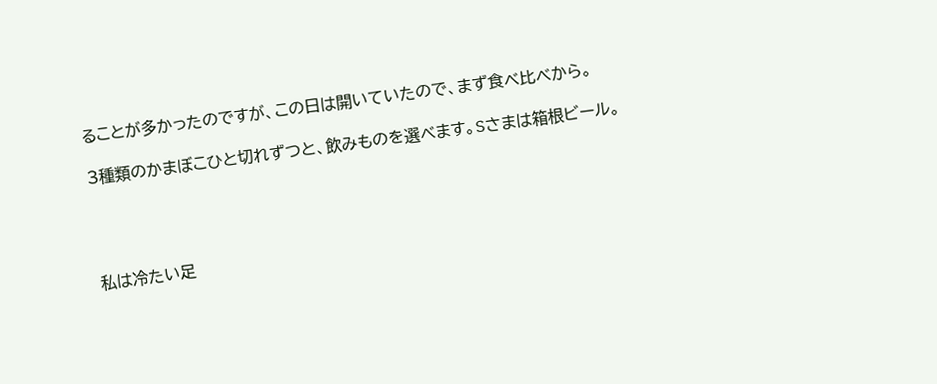ることが多かったのですが、この日は開いていたので、まず食べ比べから。

3種類のかまぼこひと切れずつと、飲みものを選べます。Sさまは箱根ビール。




私は冷たい足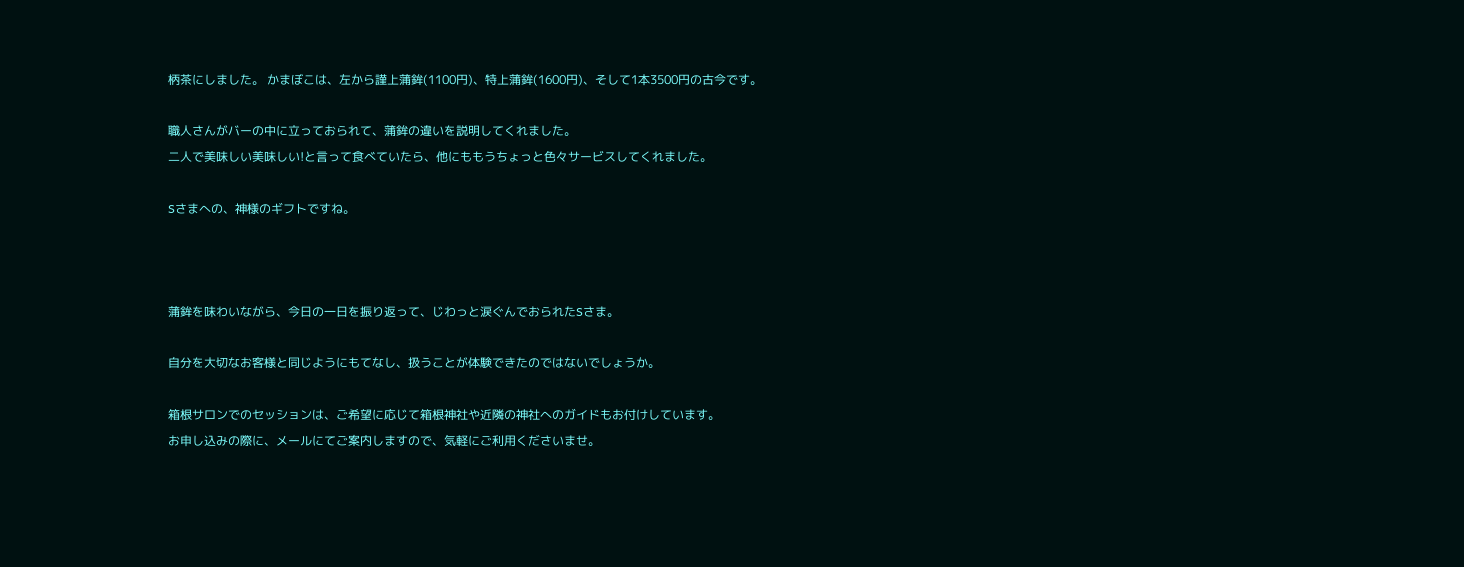柄茶にしました。 かまぼこは、左から謹上蒲鉾(1100円)、特上蒲鉾(1600円)、そして1本3500円の古今です。

職人さんがバーの中に立っておられて、蒲鉾の違いを説明してくれました。
二人で美味しい美味しい!と言って食べていたら、他にももうちょっと色々サービスしてくれました。

Sさまへの、神様のギフトですね。



蒲鉾を味わいながら、今日の一日を振り返って、じわっと涙ぐんでおられたSさま。

自分を大切なお客様と同じようにもてなし、扱うことが体験できたのではないでしょうか。

箱根サロンでのセッションは、ご希望に応じて箱根神社や近隣の神社へのガイドもお付けしています。
お申し込みの際に、メールにてご案内しますので、気軽にご利用くださいませ。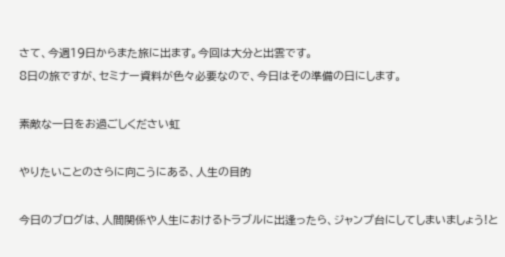さて、今週19日からまた旅に出ます。今回は大分と出雲です。
8日の旅ですが、セミナー資料が色々必要なので、今日はその準備の日にします。

素敵な一日をお過ごしください虹

やりたいことのさらに向こうにある、人生の目的

今日のブログは、人間関係や人生におけるトラブルに出逢ったら、ジャンプ台にしてしまいましょう!と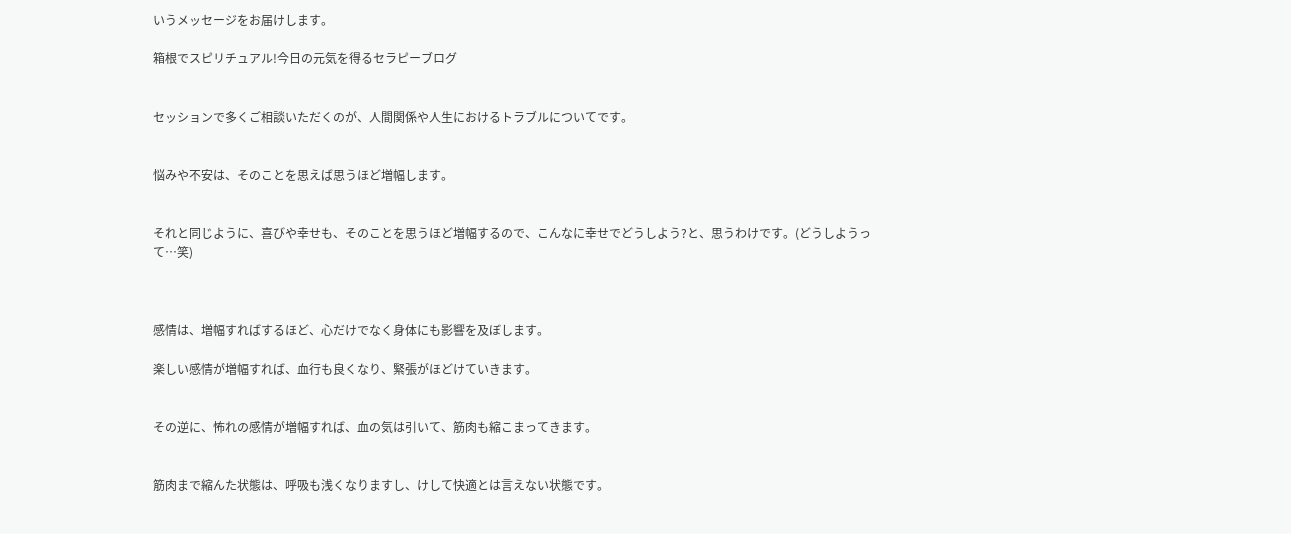いうメッセージをお届けします。

箱根でスピリチュアル!今日の元気を得るセラピーブログ


セッションで多くご相談いただくのが、人間関係や人生におけるトラブルについてです。


悩みや不安は、そのことを思えば思うほど増幅します。


それと同じように、喜びや幸せも、そのことを思うほど増幅するので、こんなに幸せでどうしよう?と、思うわけです。(どうしようって…笑)



感情は、増幅すればするほど、心だけでなく身体にも影響を及ぼします。

楽しい感情が増幅すれば、血行も良くなり、緊張がほどけていきます。


その逆に、怖れの感情が増幅すれば、血の気は引いて、筋肉も縮こまってきます。


筋肉まで縮んた状態は、呼吸も浅くなりますし、けして快適とは言えない状態です。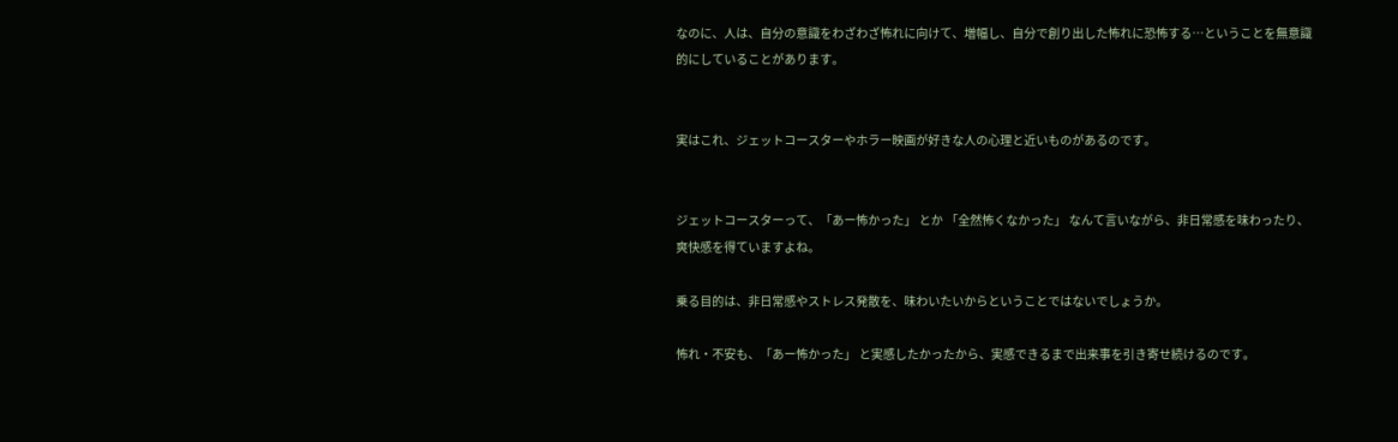なのに、人は、自分の意識をわざわざ怖れに向けて、増幅し、自分で創り出した怖れに恐怖する…ということを無意識的にしていることがあります。


実はこれ、ジェットコースターやホラー映画が好きな人の心理と近いものがあるのです。


ジェットコースターって、「あー怖かった」 とか 「全然怖くなかった」 なんて言いながら、非日常感を味わったり、爽快感を得ていますよね。

乗る目的は、非日常感やストレス発散を、味わいたいからということではないでしょうか。

怖れ・不安も、「あー怖かった」 と実感したかったから、実感できるまで出来事を引き寄せ続けるのです。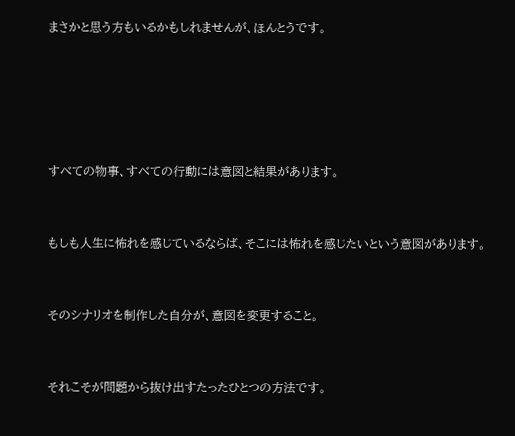まさかと思う方もいるかもしれませんが、ほんとうです。





すべての物事、すべての行動には意図と結果があります。


もしも人生に怖れを感じているならば、そこには怖れを感じたいという意図があります。


そのシナリオを制作した自分が、意図を変更すること。


それこそが問題から抜け出すたったひとつの方法です。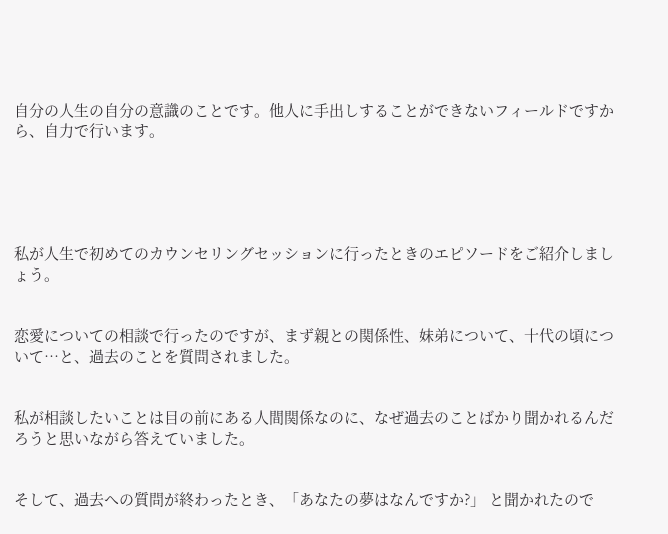自分の人生の自分の意識のことです。他人に手出しすることができないフィールドですから、自力で行います。





私が人生で初めてのカウンセリングセッションに行ったときのエピソードをご紹介しましょう。


恋愛についての相談で行ったのですが、まず親との関係性、妹弟について、十代の頃について…と、過去のことを質問されました。


私が相談したいことは目の前にある人間関係なのに、なぜ過去のことばかり聞かれるんだろうと思いながら答えていました。


そして、過去への質問が終わったとき、「あなたの夢はなんですか?」 と聞かれたので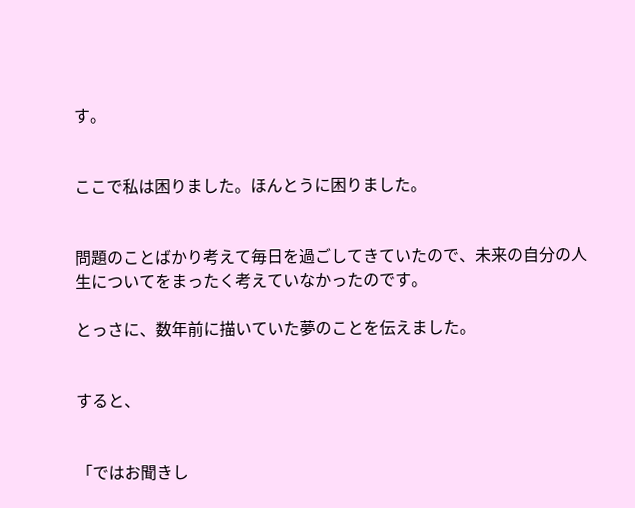す。


ここで私は困りました。ほんとうに困りました。


問題のことばかり考えて毎日を過ごしてきていたので、未来の自分の人生についてをまったく考えていなかったのです。

とっさに、数年前に描いていた夢のことを伝えました。


すると、


「ではお聞きし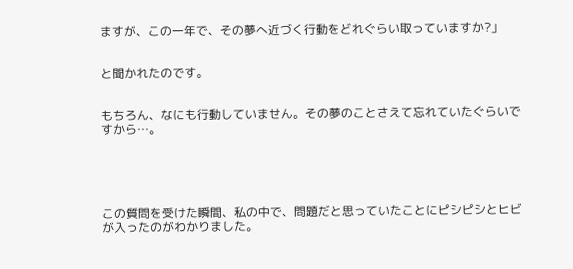ますが、この一年で、その夢へ近づく行動をどれぐらい取っていますか?」


と聞かれたのです。


もちろん、なにも行動していません。その夢のことさえて忘れていたぐらいですから…。





この質問を受けた瞬間、私の中で、問題だと思っていたことにピシピシとヒビが入ったのがわかりました。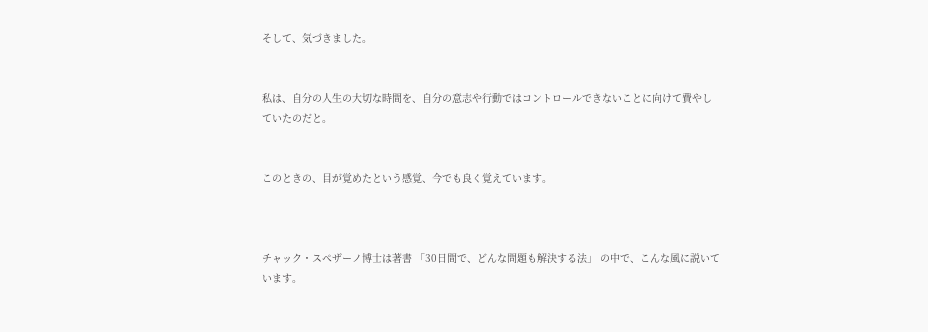そして、気づきました。


私は、自分の人生の大切な時間を、自分の意志や行動ではコントロールできないことに向けて費やしていたのだと。


このときの、目が覚めたという感覚、今でも良く覚えています。



チャック・スペザーノ博士は著書 「30日間で、どんな問題も解決する法」 の中で、こんな風に説いています。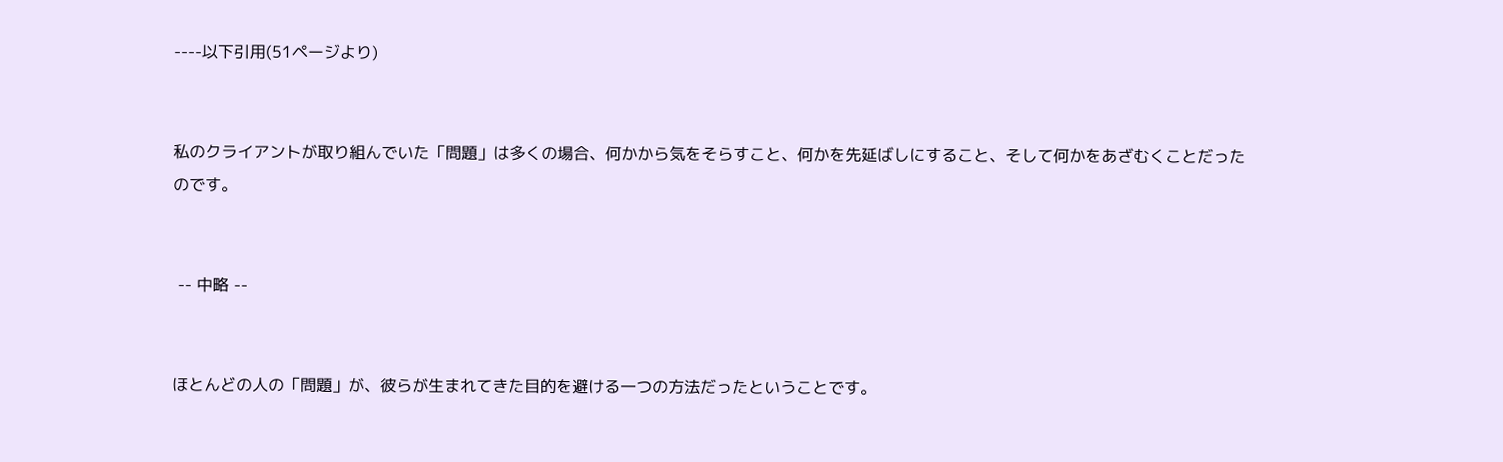----以下引用(51ページより)


私のクライアントが取り組んでいた「問題」は多くの場合、何かから気をそらすこと、何かを先延ばしにすること、そして何かをあざむくことだったのです。


 -- 中略 --


ほとんどの人の「問題」が、彼らが生まれてきた目的を避ける一つの方法だったということです。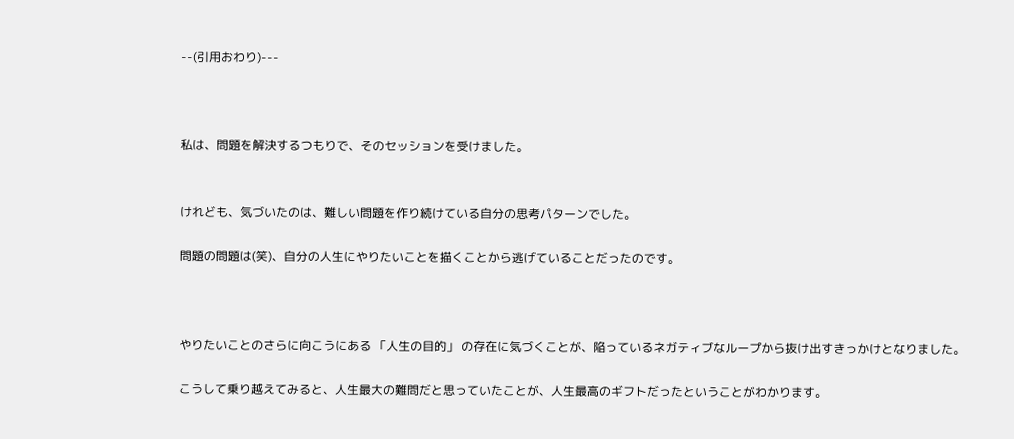--(引用おわり)---



私は、問題を解決するつもりで、そのセッションを受けました。


けれども、気づいたのは、難しい問題を作り続けている自分の思考パターンでした。

問題の問題は(笑)、自分の人生にやりたいことを描くことから逃げていることだったのです。



やりたいことのさらに向こうにある 「人生の目的」 の存在に気づくことが、陥っているネガティブなループから抜け出すきっかけとなりました。

こうして乗り越えてみると、人生最大の難問だと思っていたことが、人生最高のギフトだったということがわかります。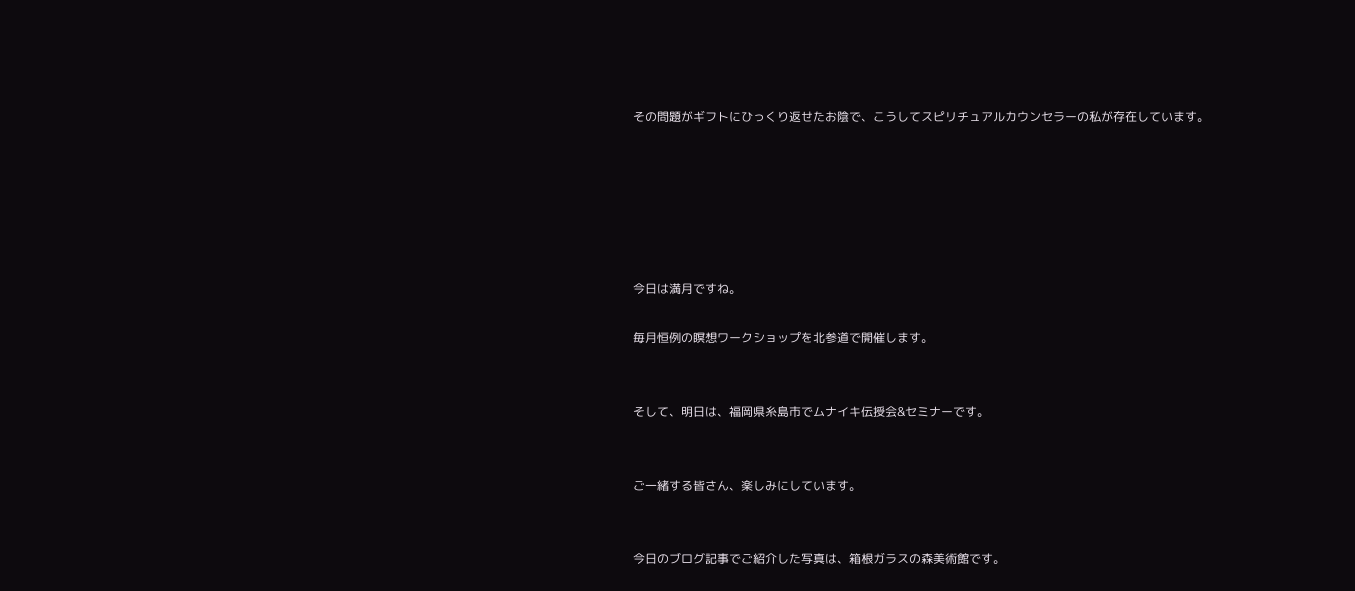その問題がギフトにひっくり返せたお陰で、こうしてスピリチュアルカウンセラーの私が存在しています。






今日は満月ですね。

毎月恒例の瞑想ワークショップを北参道で開催します。


そして、明日は、福岡県糸島市でムナイキ伝授会&セミナーです。


ご一緒する皆さん、楽しみにしています。


今日のブログ記事でご紹介した写真は、箱根ガラスの森美術館です。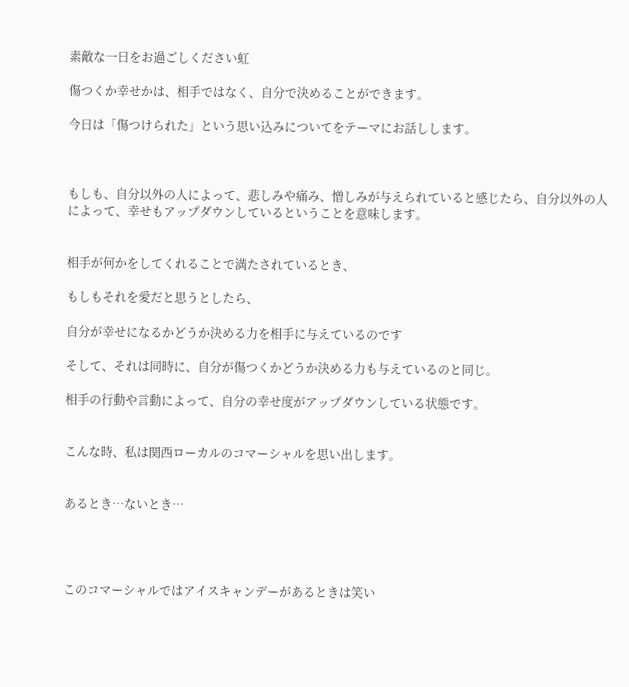素敵な一日をお過ごしください虹

傷つくか幸せかは、相手ではなく、自分で決めることができます。

今日は「傷つけられた」という思い込みについてをテーマにお話しします。



もしも、自分以外の人によって、悲しみや痛み、憎しみが与えられていると感じたら、自分以外の人によって、幸せもアップダウンしているということを意味します。


相手が何かをしてくれることで満たされているとき、

もしもそれを愛だと思うとしたら、

自分が幸せになるかどうか決める力を相手に与えているのです

そして、それは同時に、自分が傷つくかどうか決める力も与えているのと同じ。

相手の行動や言動によって、自分の幸せ度がアップダウンしている状態です。


こんな時、私は関西ローカルのコマーシャルを思い出します。


あるとき…ないとき…




このコマーシャルではアイスキャンデーがあるときは笑い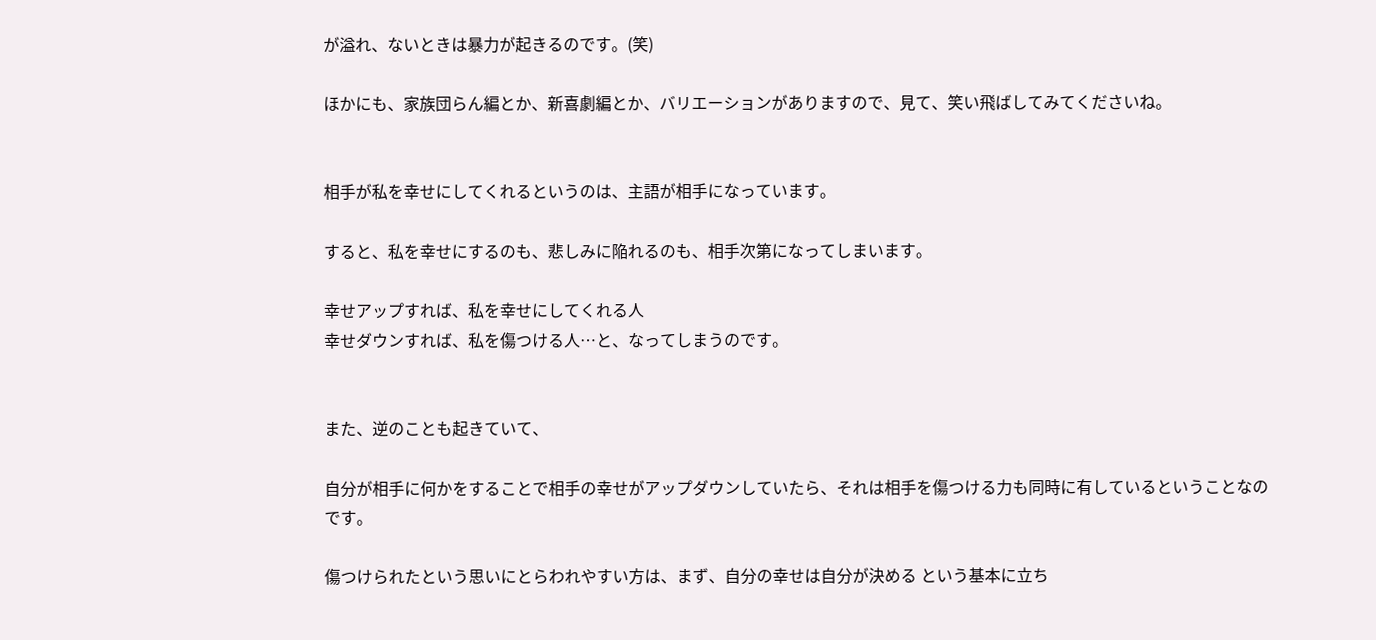が溢れ、ないときは暴力が起きるのです。(笑)

ほかにも、家族団らん編とか、新喜劇編とか、バリエーションがありますので、見て、笑い飛ばしてみてくださいね。


相手が私を幸せにしてくれるというのは、主語が相手になっています。

すると、私を幸せにするのも、悲しみに陥れるのも、相手次第になってしまいます。

幸せアップすれば、私を幸せにしてくれる人
幸せダウンすれば、私を傷つける人…と、なってしまうのです。


また、逆のことも起きていて、

自分が相手に何かをすることで相手の幸せがアップダウンしていたら、それは相手を傷つける力も同時に有しているということなのです。

傷つけられたという思いにとらわれやすい方は、まず、自分の幸せは自分が決める という基本に立ち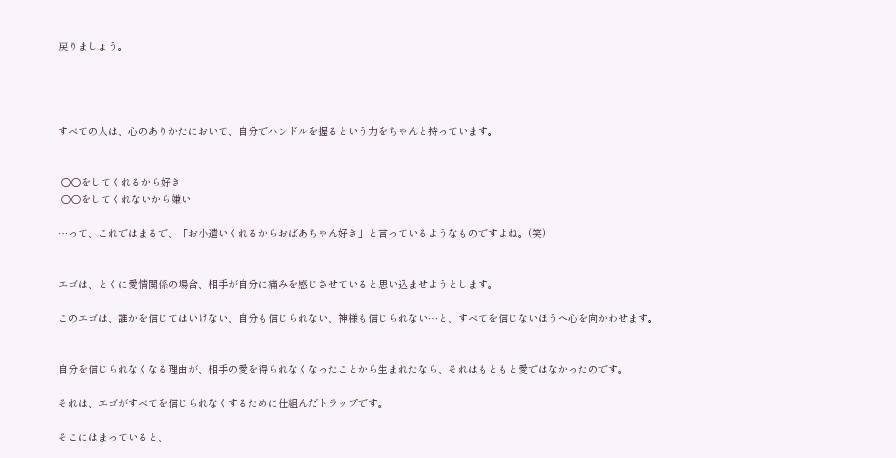戻りましょう。




すべての人は、心のありかたにおいて、自分でハンドルを握るという力をちゃんと持っています。


 ○○をしてくれるから好き
 ○○をしてくれないから嫌い

…って、これではまるで、「お小遣いくれるからおばあちゃん好き」と言っているようなものですよね。(笑)


エゴは、とくに愛情関係の場合、相手が自分に痛みを感じさせていると思い込ませようとします。

このエゴは、誰かを信じてはいけない、自分も信じられない、神様も信じられない…と、すべてを信じないほうへ心を向かわせます。


自分を信じられなくなる理由が、相手の愛を得られなくなったことから生まれたなら、それはもともと愛ではなかったのです。

それは、エゴがすべてを信じられなくするために仕組んだトラップです。

そこにはまっていると、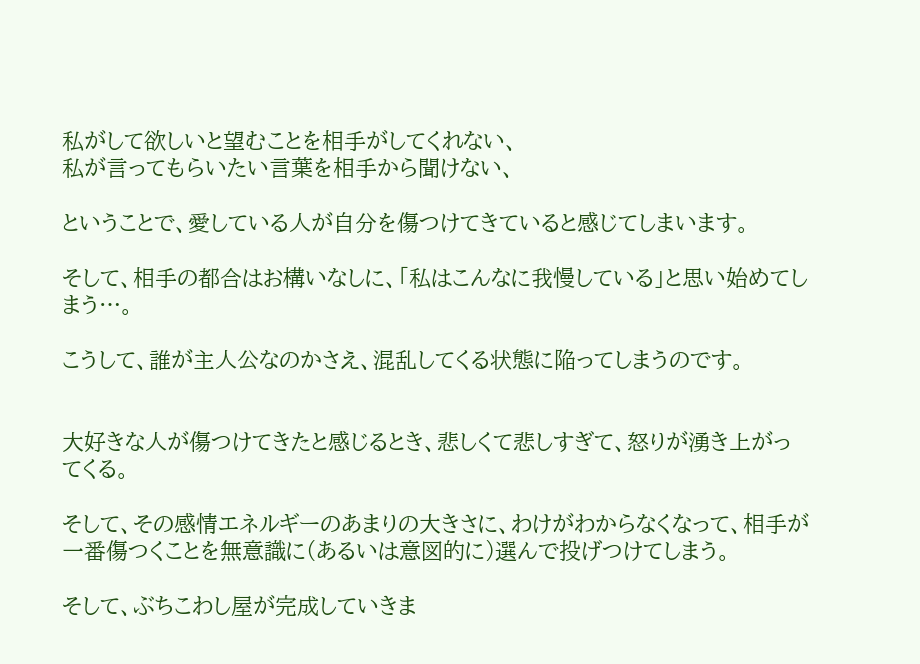私がして欲しいと望むことを相手がしてくれない、
私が言ってもらいたい言葉を相手から聞けない、

ということで、愛している人が自分を傷つけてきていると感じてしまいます。

そして、相手の都合はお構いなしに、「私はこんなに我慢している」と思い始めてしまう…。

こうして、誰が主人公なのかさえ、混乱してくる状態に陥ってしまうのです。


大好きな人が傷つけてきたと感じるとき、悲しくて悲しすぎて、怒りが湧き上がってくる。

そして、その感情エネルギーのあまりの大きさに、わけがわからなくなって、相手が一番傷つくことを無意識に(あるいは意図的に)選んで投げつけてしまう。

そして、ぶちこわし屋が完成していきま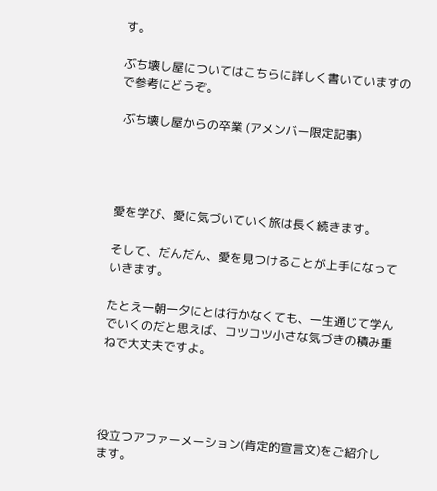す。

ぶち壊し屋についてはこちらに詳しく書いていますので参考にどうぞ。

 ぶち壊し屋からの卒業 (アメンバー限定記事)




愛を学び、愛に気づいていく旅は長く続きます。

そして、だんだん、愛を見つけることが上手になっていきます。

たとえ一朝一夕にとは行かなくても、一生通じて学んでいくのだと思えば、コツコツ小さな気づきの積み重ねで大丈夫ですよ。




役立つアファーメーション(肯定的宣言文)をご紹介します。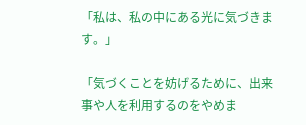「私は、私の中にある光に気づきます。」

「気づくことを妨げるために、出来事や人を利用するのをやめま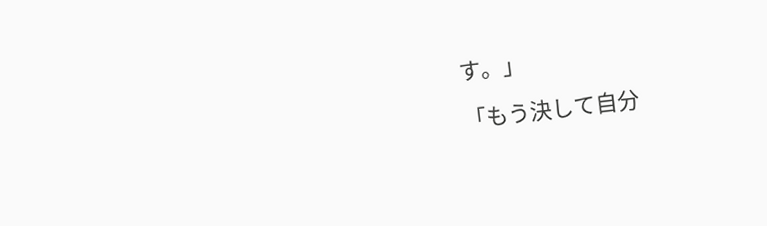す。」

「もう決して自分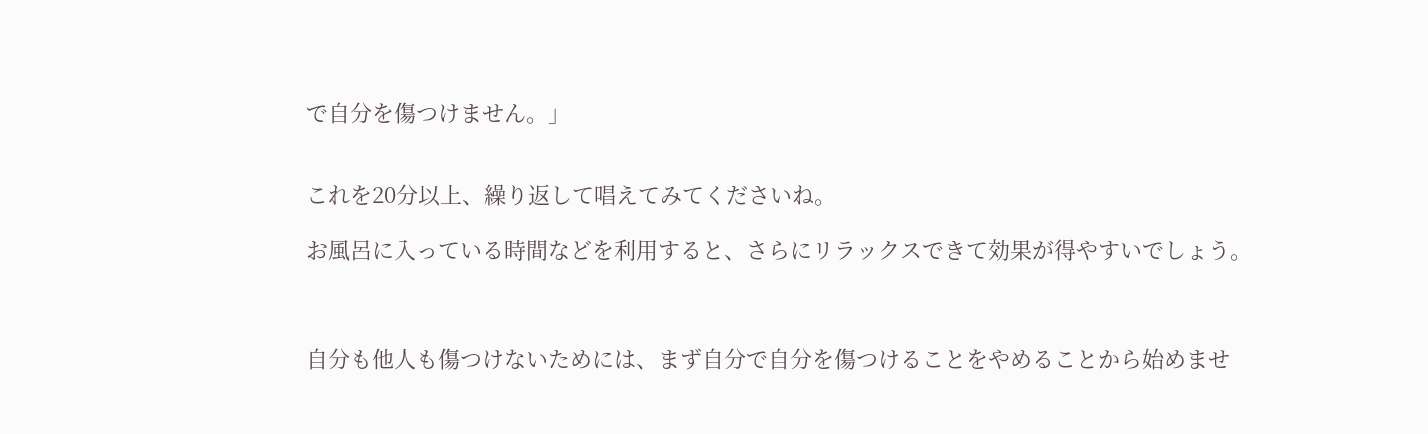で自分を傷つけません。」


これを20分以上、繰り返して唱えてみてくださいね。

お風呂に入っている時間などを利用すると、さらにリラックスできて効果が得やすいでしょう。



自分も他人も傷つけないためには、まず自分で自分を傷つけることをやめることから始めませ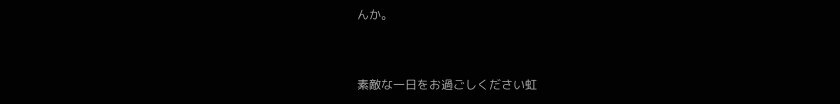んか。


素敵な一日をお過ごしください虹